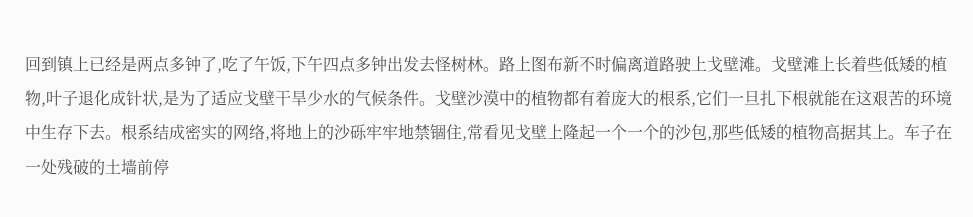回到镇上已经是两点多钟了,吃了午饭,下午四点多钟出发去怪树林。路上图布新不时偏离道路驶上戈壁滩。戈壁滩上长着些低矮的植物,叶子退化成针状,是为了适应戈壁干旱少水的气候条件。戈壁沙漠中的植物都有着庞大的根系,它们一旦扎下根就能在这艰苦的环境中生存下去。根系结成密实的网络,将地上的沙砾牢牢地禁锢住,常看见戈壁上隆起一个一个的沙包,那些低矮的植物高据其上。车子在一处残破的土墙前停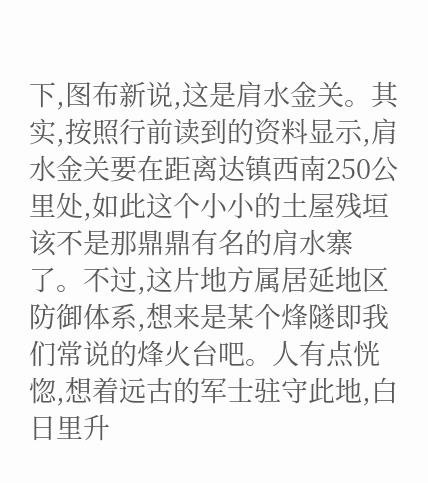下,图布新说,这是肩水金关。其实,按照行前读到的资料显示,肩水金关要在距离达镇西南250公里处,如此这个小小的土屋残垣该不是那鼎鼎有名的肩水寨了。不过,这片地方属居延地区防御体系,想来是某个烽隧即我们常说的烽火台吧。人有点恍惚,想着远古的军士驻守此地,白日里升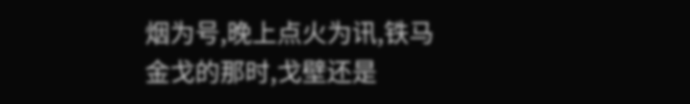烟为号,晚上点火为讯,铁马金戈的那时,戈壁还是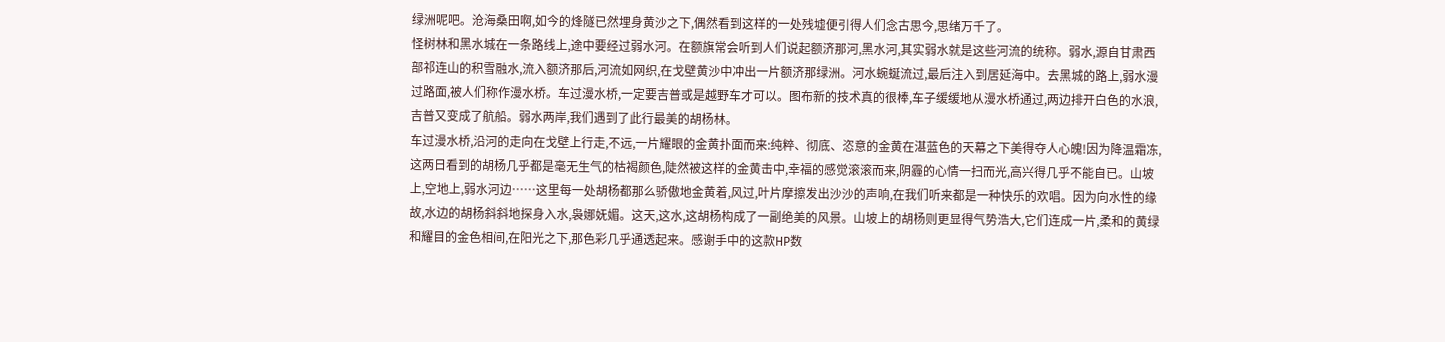绿洲呢吧。沧海桑田啊,如今的烽隧已然埋身黄沙之下,偶然看到这样的一处残墟便引得人们念古思今,思绪万千了。
怪树林和黑水城在一条路线上,途中要经过弱水河。在额旗常会听到人们说起额济那河,黑水河,其实弱水就是这些河流的统称。弱水,源自甘肃西部祁连山的积雪融水,流入额济那后,河流如网织,在戈壁黄沙中冲出一片额济那绿洲。河水蜿蜒流过,最后注入到居延海中。去黑城的路上,弱水漫过路面,被人们称作漫水桥。车过漫水桥,一定要吉普或是越野车才可以。图布新的技术真的很棒,车子缓缓地从漫水桥通过,两边排开白色的水浪,吉普又变成了航船。弱水两岸,我们遇到了此行最美的胡杨林。
车过漫水桥,沿河的走向在戈壁上行走,不远,一片耀眼的金黄扑面而来:纯粹、彻底、恣意的金黄在湛蓝色的天幕之下美得夺人心魄!因为降温霜冻,这两日看到的胡杨几乎都是毫无生气的枯褐颜色,陡然被这样的金黄击中,幸福的感觉滚滚而来,阴霾的心情一扫而光,高兴得几乎不能自已。山坡上,空地上,弱水河边……这里每一处胡杨都那么骄傲地金黄着,风过,叶片摩擦发出沙沙的声响,在我们听来都是一种快乐的欢唱。因为向水性的缘故,水边的胡杨斜斜地探身入水,袅娜妩媚。这天,这水,这胡杨构成了一副绝美的风景。山坡上的胡杨则更显得气势浩大,它们连成一片,柔和的黄绿和耀目的金色相间,在阳光之下,那色彩几乎通透起来。感谢手中的这款HP数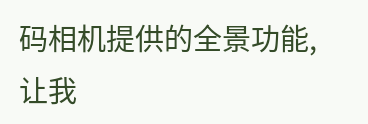码相机提供的全景功能,让我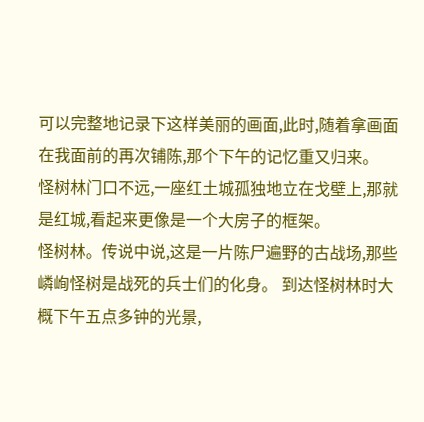可以完整地记录下这样美丽的画面,此时,随着拿画面在我面前的再次铺陈,那个下午的记忆重又归来。
怪树林门口不远,一座红土城孤独地立在戈壁上,那就是红城,看起来更像是一个大房子的框架。
怪树林。传说中说,这是一片陈尸遍野的古战场,那些嶙峋怪树是战死的兵士们的化身。 到达怪树林时大概下午五点多钟的光景,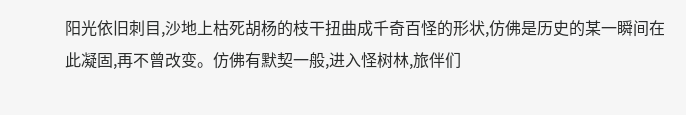阳光依旧刺目,沙地上枯死胡杨的枝干扭曲成千奇百怪的形状,仿佛是历史的某一瞬间在此凝固,再不曾改变。仿佛有默契一般,进入怪树林,旅伴们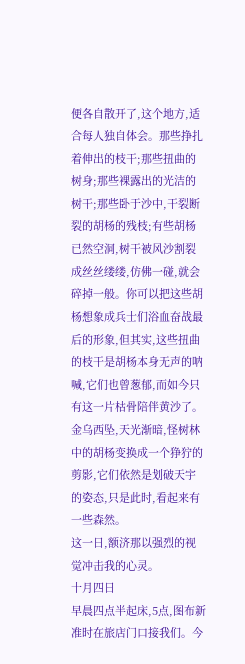便各自散开了,这个地方,适合每人独自体会。那些挣扎着伸出的枝干;那些扭曲的树身;那些裸露出的光洁的树干;那些卧于沙中,干裂断裂的胡杨的残枝;有些胡杨已然空洞,树干被风沙割裂成丝丝缕缕,仿佛一碰,就会碎掉一般。你可以把这些胡杨想象成兵士们浴血奋战最后的形象,但其实,这些扭曲的枝干是胡杨本身无声的呐喊,它们也曾葱郁,而如今只有这一片枯骨陪伴黄沙了。金乌西坠,天光渐暗,怪树林中的胡杨变换成一个狰狞的剪影,它们依然是划破天宇的姿态,只是此时,看起来有一些森然。
这一日,额济那以强烈的视觉冲击我的心灵。
十月四日
早晨四点半起床,5点,图布新准时在旅店门口接我们。今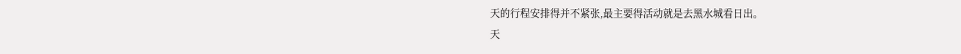天的行程安排得并不紧张,最主要得活动就是去黑水城看日出。
天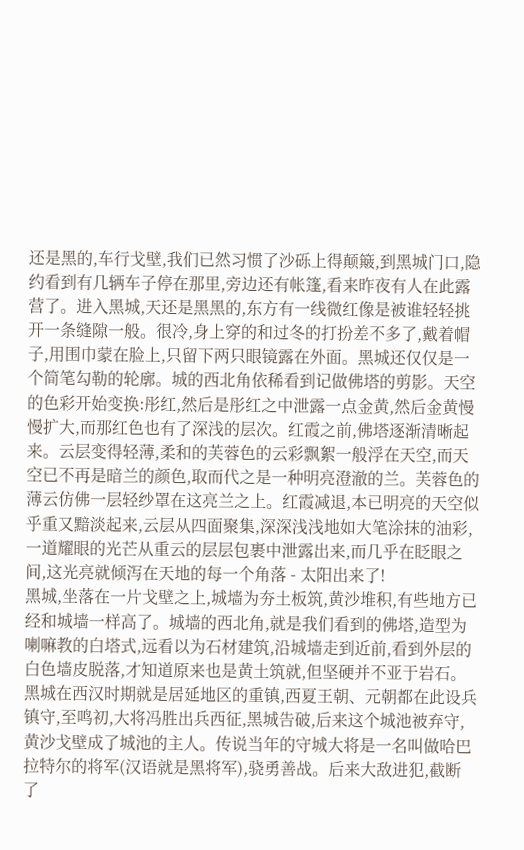还是黑的,车行戈壁,我们已然习惯了沙砾上得颠簸,到黑城门口,隐约看到有几辆车子停在那里,旁边还有帐篷,看来昨夜有人在此露营了。进入黑城,天还是黑黑的,东方有一线微红像是被谁轻轻挑开一条缝隙一般。很冷,身上穿的和过冬的打扮差不多了,戴着帽子,用围巾蒙在脸上,只留下两只眼镜露在外面。黑城还仅仅是一个简笔勾勒的轮廓。城的西北角依稀看到记做佛塔的剪影。天空的色彩开始变换:彤红,然后是彤红之中泄露一点金黄,然后金黄慢慢扩大,而那红色也有了深浅的层次。红霞之前,佛塔逐渐清晰起来。云层变得轻薄,柔和的芙蓉色的云彩飘絮一般浮在天空,而天空已不再是暗兰的颜色,取而代之是一种明亮澄澈的兰。芙蓉色的薄云仿佛一层轻纱罩在这亮兰之上。红霞减退,本已明亮的天空似乎重又黯淡起来,云层从四面聚集,深深浅浅地如大笔涂抹的油彩,一道耀眼的光芒从重云的层层包裹中泄露出来,而几乎在眨眼之间,这光亮就倾泻在天地的每一个角落 - 太阳出来了!
黑城,坐落在一片戈壁之上,城墙为夯土板筑,黄沙堆积,有些地方已经和城墙一样高了。城墙的西北角,就是我们看到的佛塔,造型为喇嘛教的白塔式,远看以为石材建筑,沿城墙走到近前,看到外层的白色墙皮脱落,才知道原来也是黄土筑就,但坚硬并不亚于岩石。黑城在西汉时期就是居延地区的重镇,西夏王朝、元朝都在此设兵镇守,至鸣初,大将冯胜出兵西征,黑城告破,后来这个城池被弃守,黄沙戈壁成了城池的主人。传说当年的守城大将是一名叫做哈巴拉特尔的将军(汉语就是黑将军),骁勇善战。后来大敌进犯,截断了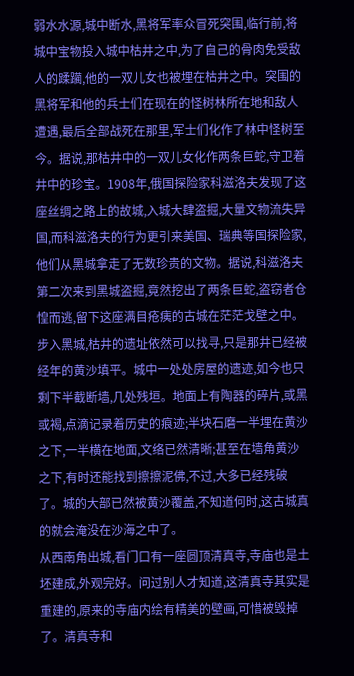弱水水源,城中断水,黑将军率众冒死突围,临行前,将城中宝物投入城中枯井之中,为了自己的骨肉免受敌人的蹂躏,他的一双儿女也被埋在枯井之中。突围的黑将军和他的兵士们在现在的怪树林所在地和敌人遭遇,最后全部战死在那里,军士们化作了林中怪树至今。据说,那枯井中的一双儿女化作两条巨蛇,守卫着井中的珍宝。1908年,俄国探险家科滋洛夫发现了这座丝绸之路上的故城,入城大肆盗掘,大量文物流失异国,而科滋洛夫的行为更引来美国、瑞典等国探险家,他们从黑城拿走了无数珍贵的文物。据说,科滋洛夫第二次来到黑城盗掘,竟然挖出了两条巨蛇,盗窃者仓惶而逃,留下这座满目疮痍的古城在茫茫戈壁之中。步入黑城,枯井的遗址依然可以找寻,只是那井已经被经年的黄沙填平。城中一处处房屋的遗迹,如今也只剩下半截断墙,几处残垣。地面上有陶器的碎片,或黑或褐,点滴记录着历史的痕迹;半块石磨一半埋在黄沙之下,一半横在地面,文络已然清晰;甚至在墙角黄沙之下,有时还能找到擦擦泥佛,不过,大多已经残破了。城的大部已然被黄沙覆盖,不知道何时,这古城真的就会淹没在沙海之中了。
从西南角出城,看门口有一座圆顶清真寺,寺庙也是土坯建成,外观完好。问过别人才知道,这清真寺其实是重建的,原来的寺庙内绘有精美的壁画,可惜被毁掉了。清真寺和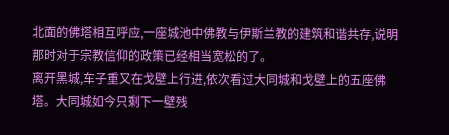北面的佛塔相互呼应,一座城池中佛教与伊斯兰教的建筑和谐共存,说明那时对于宗教信仰的政策已经相当宽松的了。
离开黑城,车子重又在戈壁上行进,依次看过大同城和戈壁上的五座佛塔。大同城如今只剩下一壁残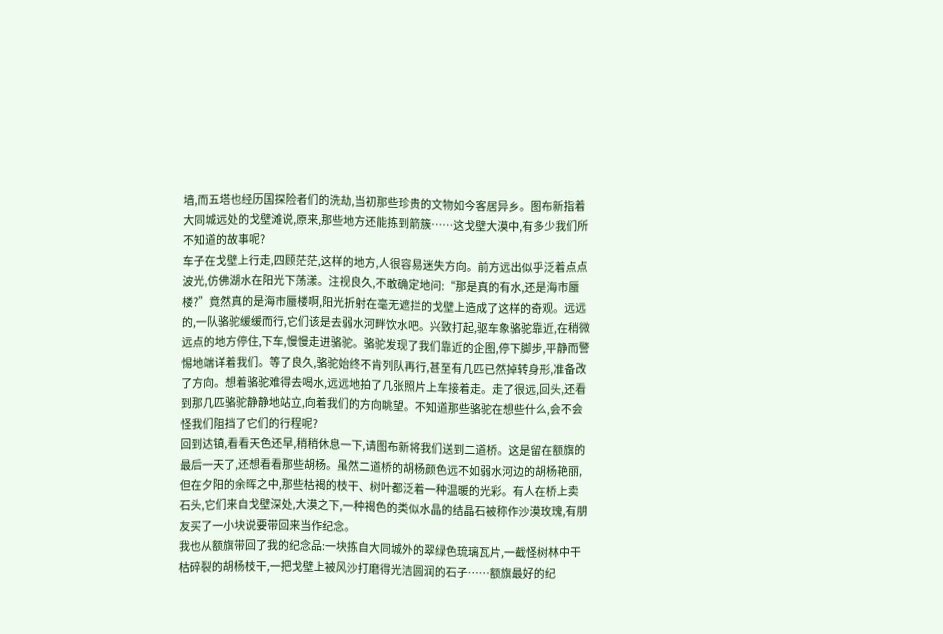墙,而五塔也经历国探险者们的洗劫,当初那些珍贵的文物如今客居异乡。图布新指着大同城远处的戈壁滩说,原来,那些地方还能拣到箭簇……这戈壁大漠中,有多少我们所不知道的故事呢?
车子在戈壁上行走,四顾茫茫,这样的地方,人很容易迷失方向。前方远出似乎泛着点点波光,仿佛湖水在阳光下荡漾。注视良久,不敢确定地问:“那是真的有水,还是海市蜃楼?”竟然真的是海市蜃楼啊,阳光折射在毫无遮拦的戈壁上造成了这样的奇观。远远的,一队骆驼缓缓而行,它们该是去弱水河畔饮水吧。兴致打起,驱车象骆驼靠近,在稍微远点的地方停住,下车,慢慢走进骆驼。骆驼发现了我们靠近的企图,停下脚步,平静而警惕地端详着我们。等了良久,骆驼始终不肯列队再行,甚至有几匹已然掉转身形,准备改了方向。想着骆驼难得去喝水,远远地拍了几张照片上车接着走。走了很远,回头,还看到那几匹骆驼静静地站立,向着我们的方向眺望。不知道那些骆驼在想些什么,会不会怪我们阻挡了它们的行程呢?
回到达镇,看看天色还早,稍稍休息一下,请图布新将我们送到二道桥。这是留在额旗的最后一天了,还想看看那些胡杨。虽然二道桥的胡杨颜色远不如弱水河边的胡杨艳丽,但在夕阳的余晖之中,那些枯褐的枝干、树叶都泛着一种温暖的光彩。有人在桥上卖石头,它们来自戈壁深处,大漠之下,一种褐色的类似水晶的结晶石被称作沙漠玫瑰,有朋友买了一小块说要带回来当作纪念。
我也从额旗带回了我的纪念品:一块拣自大同城外的翠绿色琉璃瓦片,一截怪树林中干枯碎裂的胡杨枝干,一把戈壁上被风沙打磨得光洁圆润的石子……额旗最好的纪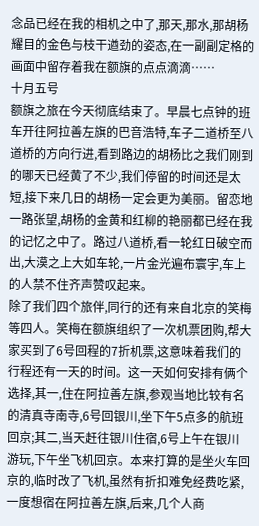念品已经在我的相机之中了,那天,那水,那胡杨耀目的金色与枝干遒劲的姿态,在一副副定格的画面中留存着我在额旗的点点滴滴……
十月五号
额旗之旅在今天彻底结束了。早晨七点钟的班车开往阿拉善左旗的巴音浩特,车子二道桥至八道桥的方向行进,看到路边的胡杨比之我们刚到的哪天已经黄了不少,我们停留的时间还是太短,接下来几日的胡杨一定会更为美丽。留恋地一路张望,胡杨的金黄和红柳的艳丽都已经在我的记忆之中了。路过八道桥,看一轮红日破空而出,大漠之上大如车轮,一片金光遍布寰宇,车上的人禁不住齐声赞叹起来。
除了我们四个旅伴,同行的还有来自北京的笑梅等四人。笑梅在额旗组织了一次机票团购,帮大家买到了6号回程的7折机票,这意味着我们的行程还有一天的时间。这一天如何安排有俩个选择,其一,住在阿拉善左旗,参观当地比较有名的清真寺南寺,6号回银川,坐下午5点多的航班回京;其二,当天赶往银川住宿,6号上午在银川游玩,下午坐飞机回京。本来打算的是坐火车回京的,临时改了飞机,虽然有折扣难免经费吃紧,一度想宿在阿拉善左旗,后来,几个人商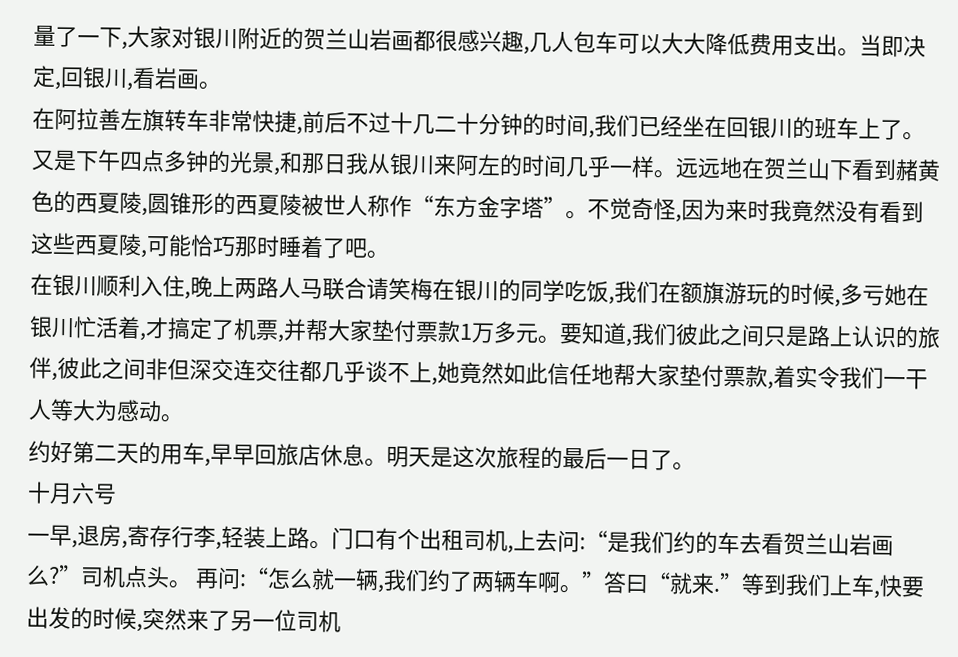量了一下,大家对银川附近的贺兰山岩画都很感兴趣,几人包车可以大大降低费用支出。当即决定,回银川,看岩画。
在阿拉善左旗转车非常快捷,前后不过十几二十分钟的时间,我们已经坐在回银川的班车上了。又是下午四点多钟的光景,和那日我从银川来阿左的时间几乎一样。远远地在贺兰山下看到赭黄色的西夏陵,圆锥形的西夏陵被世人称作“东方金字塔”。不觉奇怪,因为来时我竟然没有看到这些西夏陵,可能恰巧那时睡着了吧。
在银川顺利入住,晚上两路人马联合请笑梅在银川的同学吃饭,我们在额旗游玩的时候,多亏她在银川忙活着,才搞定了机票,并帮大家垫付票款1万多元。要知道,我们彼此之间只是路上认识的旅伴,彼此之间非但深交连交往都几乎谈不上,她竟然如此信任地帮大家垫付票款,着实令我们一干人等大为感动。
约好第二天的用车,早早回旅店休息。明天是这次旅程的最后一日了。
十月六号
一早,退房,寄存行李,轻装上路。门口有个出租司机,上去问:“是我们约的车去看贺兰山岩画么?”司机点头。 再问:“怎么就一辆,我们约了两辆车啊。”答曰“就来.”等到我们上车,快要出发的时候,突然来了另一位司机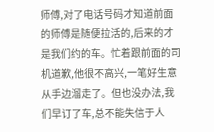师傅,对了电话号码才知道前面的师傅是随便拉活的,后来的才是我们约的车。忙着跟前面的司机道歉,他很不高兴,一笔好生意从手边溜走了。但也没办法,我们早订了车,总不能失信于人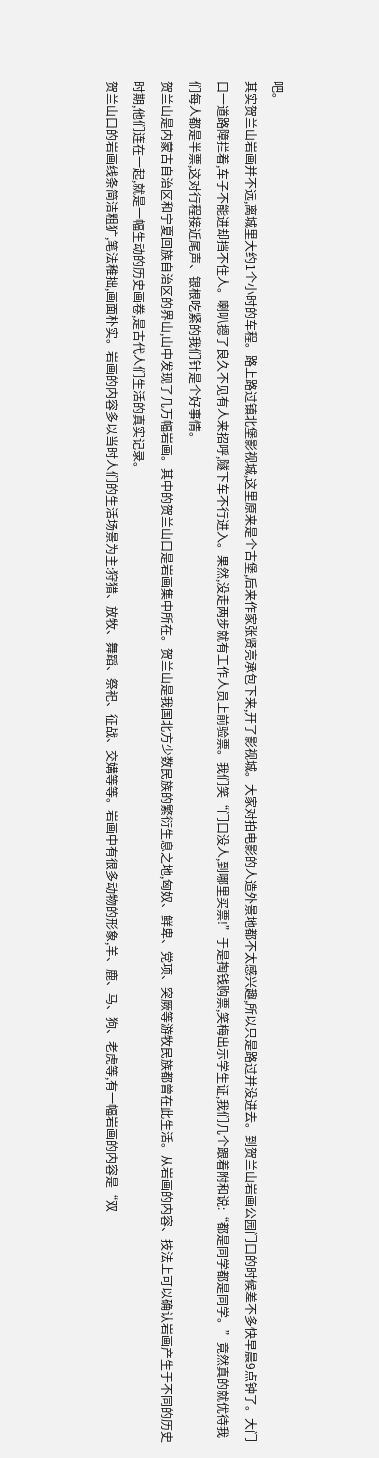吧。
其实贺兰山岩画并不远,离城里大约1个小时的车程。路上路过镇北堡影视城,这里原来是个古堡,后来作家张贤亮承包下来,开了影视城。大家对拍电影的人造外景地都不太感兴趣,所以只是路过并没进去。到贺兰山岩画公园门口的时候差不多快早晨9点钟了。大门口一道路障拦着,车子不能进却挡不住人。喇叭摁了良久不见有人来招呼,隧下车不行进入。果然,没走两步就有工作人员上前验票。我们笑“门口没人,到哪里买票!”于是掏钱购票,笑梅出示学生证,我们几个跟着附和说:“都是同学都是同学。”竟然真的就优待我们每人都是半票,这对行程接近尾声、银根吃紧的我们针是个好事情。
贺兰山是内蒙古自治区和宁夏回族自治区的界山,山中发现了几万幅岩画。其中的贺兰山口是岩画集中所在。贺兰山是我国北方少数民族的繁衍生息之地,匈奴、鲜卑、党项、突厥等游牧民族都曾在此生活。从岩画的内容、技法上可以确认岩画产生于不同的历史时期,他们连在一起,就是一幅生动的历史画卷,是古代人们生活的真实记录。
贺兰山口的岩画线条简洁粗犷,笔法稚拙,画面朴实。岩画的内容多以当时人们的生活场景为主:狩猎、放牧、舞蹈、祭祀、征战、交媾等等。岩画中有很多动物的形象,羊、鹿、马、狗、老虎等,有一幅岩画的内容是“双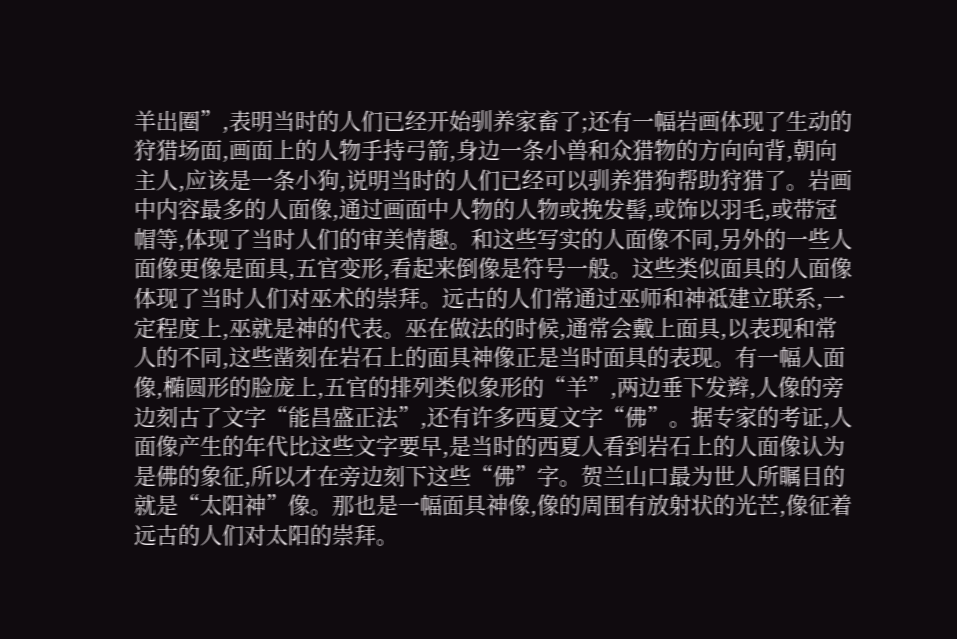羊出圈”,表明当时的人们已经开始驯养家畜了;还有一幅岩画体现了生动的狩猎场面,画面上的人物手持弓箭,身边一条小兽和众猎物的方向向背,朝向主人,应该是一条小狗,说明当时的人们已经可以驯养猎狗帮助狩猎了。岩画中内容最多的人面像,通过画面中人物的人物或挽发髻,或饰以羽毛,或带冠帽等,体现了当时人们的审美情趣。和这些写实的人面像不同,另外的一些人面像更像是面具,五官变形,看起来倒像是符号一般。这些类似面具的人面像体现了当时人们对巫术的崇拜。远古的人们常通过巫师和神祗建立联系,一定程度上,巫就是神的代表。巫在做法的时候,通常会戴上面具,以表现和常人的不同,这些凿刻在岩石上的面具神像正是当时面具的表现。有一幅人面像,椭圆形的脸庞上,五官的排列类似象形的“羊”,两边垂下发辫,人像的旁边刻古了文字“能昌盛正法”,还有许多西夏文字“佛”。据专家的考证,人面像产生的年代比这些文字要早,是当时的西夏人看到岩石上的人面像认为是佛的象征,所以才在旁边刻下这些“佛”字。贺兰山口最为世人所瞩目的就是“太阳神”像。那也是一幅面具神像,像的周围有放射状的光芒,像征着远古的人们对太阳的崇拜。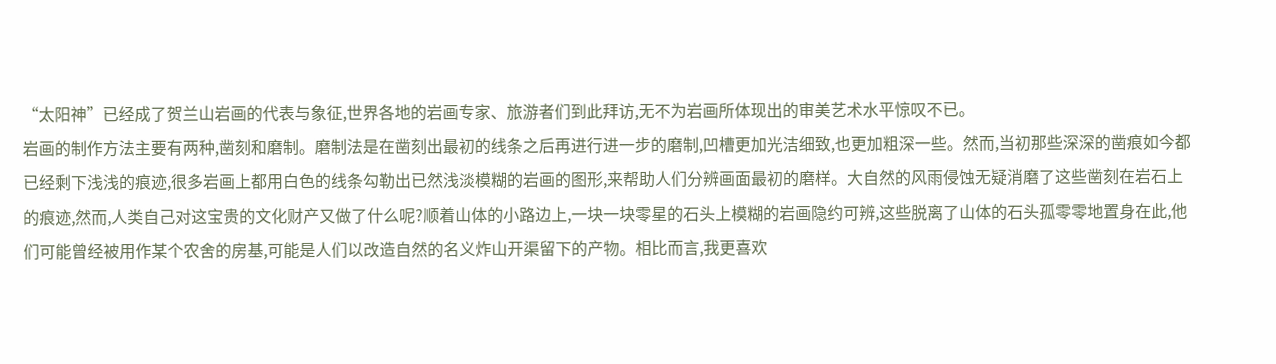“太阳神”已经成了贺兰山岩画的代表与象征,世界各地的岩画专家、旅游者们到此拜访,无不为岩画所体现出的审美艺术水平惊叹不已。
岩画的制作方法主要有两种,凿刻和磨制。磨制法是在凿刻出最初的线条之后再进行进一步的磨制,凹槽更加光洁细致,也更加粗深一些。然而,当初那些深深的凿痕如今都已经剩下浅浅的痕迹,很多岩画上都用白色的线条勾勒出已然浅淡模糊的岩画的图形,来帮助人们分辨画面最初的磨样。大自然的风雨侵蚀无疑消磨了这些凿刻在岩石上的痕迹,然而,人类自己对这宝贵的文化财产又做了什么呢?顺着山体的小路边上,一块一块零星的石头上模糊的岩画隐约可辨,这些脱离了山体的石头孤零零地置身在此,他们可能曾经被用作某个农舍的房基,可能是人们以改造自然的名义炸山开渠留下的产物。相比而言,我更喜欢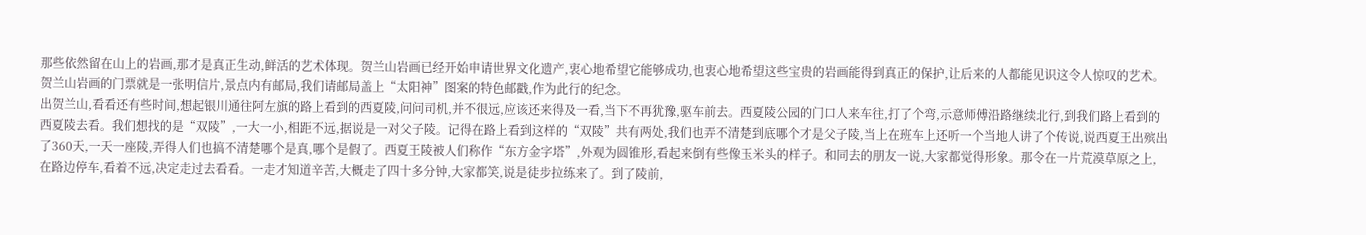那些依然留在山上的岩画,那才是真正生动,鲜活的艺术体现。贺兰山岩画已经开始申请世界文化遗产,衷心地希望它能够成功,也衷心地希望这些宝贵的岩画能得到真正的保护,让后来的人都能见识这令人惊叹的艺术。
贺兰山岩画的门票就是一张明信片,景点内有邮局,我们请邮局盖上“太阳神”图案的特色邮戳,作为此行的纪念。
出贺兰山,看看还有些时间,想起银川通往阿左旗的路上看到的西夏陵,问问司机,并不很远,应该还来得及一看,当下不再犹豫,驱车前去。西夏陵公园的门口人来车往,打了个弯,示意师傅沿路继续北行,到我们路上看到的西夏陵去看。我们想找的是“双陵”,一大一小,相距不远,据说是一对父子陵。记得在路上看到这样的“双陵”共有两处,我们也弄不清楚到底哪个才是父子陵,当上在班车上还听一个当地人讲了个传说,说西夏王出殡出了360天,一天一座陵,弄得人们也搞不清楚哪个是真,哪个是假了。西夏王陵被人们称作“东方金字塔”,外观为圆锥形,看起来倒有些像玉米头的样子。和同去的朋友一说,大家都觉得形象。那令在一片荒漠草原之上,在路边停车,看着不远,决定走过去看看。一走才知道辛苦,大概走了四十多分钟,大家都笑,说是徒步拉练来了。到了陵前,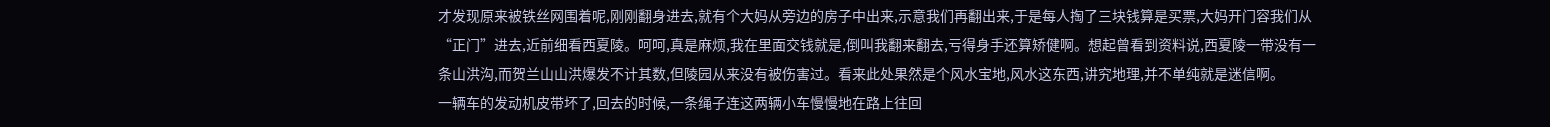才发现原来被铁丝网围着呢,刚刚翻身进去,就有个大妈从旁边的房子中出来,示意我们再翻出来,于是每人掏了三块钱算是买票,大妈开门容我们从“正门”进去,近前细看西夏陵。呵呵,真是麻烦,我在里面交钱就是,倒叫我翻来翻去,亏得身手还算矫健啊。想起曾看到资料说,西夏陵一带没有一条山洪沟,而贺兰山山洪爆发不计其数,但陵园从来没有被伤害过。看来此处果然是个风水宝地,风水这东西,讲究地理,并不单纯就是迷信啊。
一辆车的发动机皮带坏了,回去的时候,一条绳子连这两辆小车慢慢地在路上往回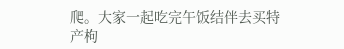爬。大家一起吃完午饭结伴去买特产枸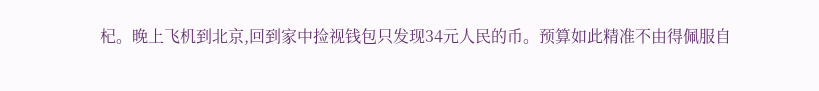杞。晚上飞机到北京,回到家中捡视钱包只发现34元人民的币。预算如此精准不由得佩服自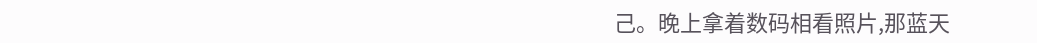己。晚上拿着数码相看照片,那蓝天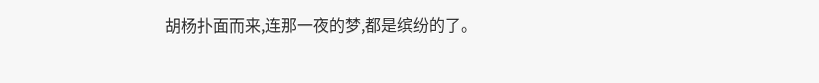胡杨扑面而来,连那一夜的梦,都是缤纷的了。